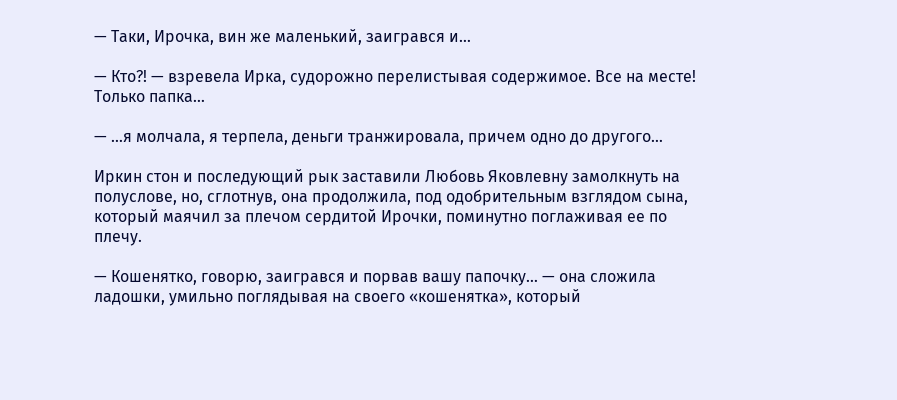— Таки, Ирочка, вин же маленький, заигрався и…

— Кто?! — взревела Ирка, судорожно перелистывая содержимое. Все на месте! Только папка…

— …я молчала, я терпела, деньги транжировала, причем одно до другого…

Иркин стон и последующий рык заставили Любовь Яковлевну замолкнуть на полуслове, но, сглотнув, она продолжила, под одобрительным взглядом сына, который маячил за плечом сердитой Ирочки, поминутно поглаживая ее по плечу.

— Кошенятко, говорю, заигрався и порвав вашу папочку… — она сложила ладошки, умильно поглядывая на своего «кошенятка», который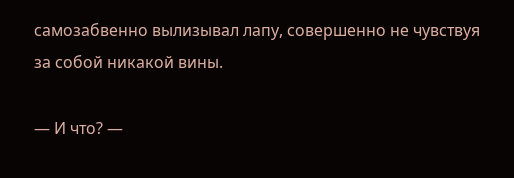самозабвенно вылизывал лапу, совершенно не чувствуя за собой никакой вины.

— И что? —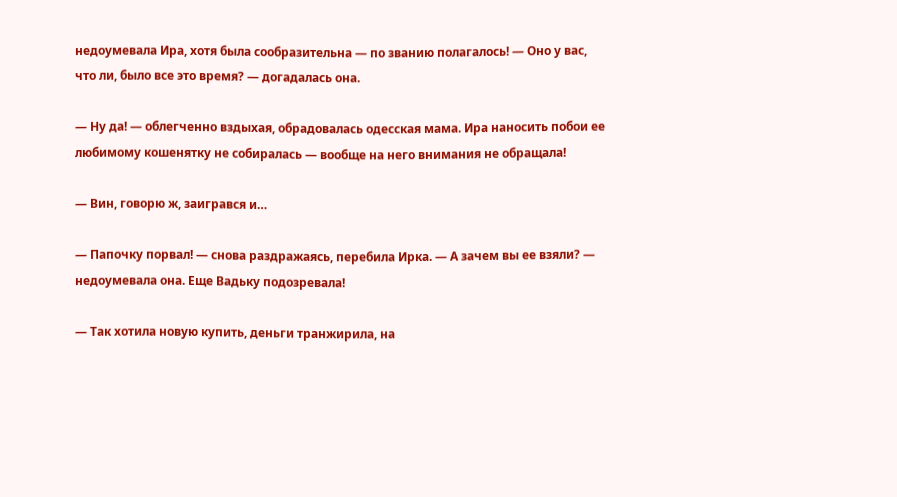недоумевала Ира, хотя была сообразительна — по званию полагалось! — Оно у вас, что ли, было все это время? — догадалась она.

— Ну да! — облегченно вздыхая, обрадовалась одесская мама. Ира наносить побои ее любимому кошенятку не собиралась — вообще на него внимания не обращала!

— Вин, говорю ж, заигрався и…

— Папочку порвал! — снова раздражаясь, перебила Ирка. — А зачем вы ее взяли? — недоумевала она. Еще Вадьку подозревала!

— Так хотила новую купить, деньги транжирила, на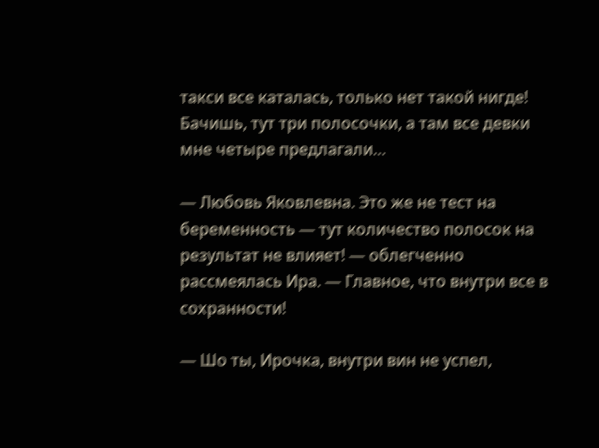такси все каталась, только нет такой нигде! Бачишь, тут три полосочки, а там все девки мне четыре предлагали…

— Любовь Яковлевна. Это же не тест на беременность — тут количество полосок на результат не влияет! — облегченно рассмеялась Ира. — Главное, что внутри все в сохранности!

— Шо ты, Ирочка, внутри вин не успел,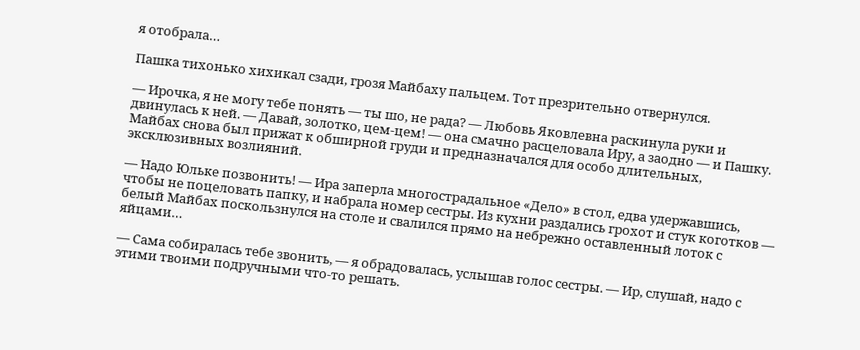я отобрала…

Пашка тихонько хихикал сзади, грозя Майбаху пальцем. Тот презрительно отвернулся.

— Ирочка, я не могу тебе понять — ты шо, не рада? — Любовь Яковлевна раскинула руки и двинулась к ней. — Давай, золотко, цем-цем! — она смачно расцеловала Иру, а заодно — и Пашку. Майбах снова был прижат к обширной груди и предназначался для особо длительных, эксклюзивных возлияний.

— Надо Юльке позвонить! — Ира заперла многострадальное «Дело» в стол, едва удержавшись, чтобы не поцеловать папку, и набрала номер сестры. Из кухни раздались грохот и стук коготков — белый Майбах поскользнулся на столе и свалился прямо на небрежно оставленный лоток с яйцами…

— Сама собиралась тебе звонить, — я обрадовалась, услышав голос сестры. — Ир, слушай, надо с этими твоими подручными что-то решать.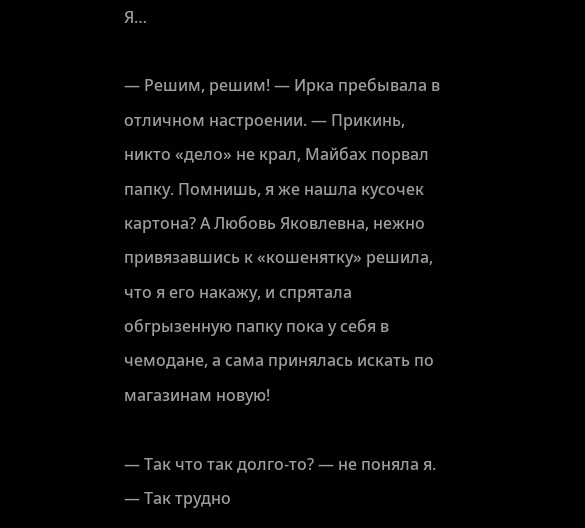Я…

— Решим, решим! — Ирка пребывала в отличном настроении. — Прикинь, никто «дело» не крал, Майбах порвал папку. Помнишь, я же нашла кусочек картона? А Любовь Яковлевна, нежно привязавшись к «кошенятку» решила, что я его накажу, и спрятала обгрызенную папку пока у себя в чемодане, а сама принялась искать по магазинам новую!

— Так что так долго-то? — не поняла я. — Так трудно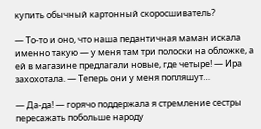купить обычный картонный скоросшиватель?

— То-то и оно, что наша педантичная маман искала именно такую — у меня там три полоски на обложке, а ей в магазине предлагали новые, где четыре! — Ира захохотала. — Теперь они у меня попляшут…

— Да-да! — горячо поддержала я стремление сестры пересажать побольше народу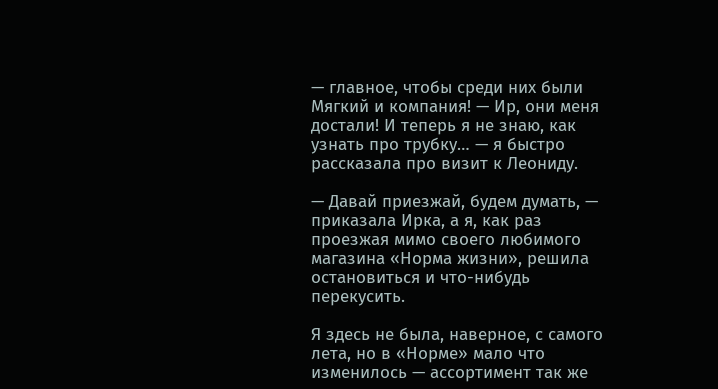— главное, чтобы среди них были Мягкий и компания! — Ир, они меня достали! И теперь я не знаю, как узнать про трубку… — я быстро рассказала про визит к Леониду.

— Давай приезжай, будем думать, — приказала Ирка, а я, как раз проезжая мимо своего любимого магазина «Норма жизни», решила остановиться и что-нибудь перекусить.

Я здесь не была, наверное, с самого лета, но в «Норме» мало что изменилось — ассортимент так же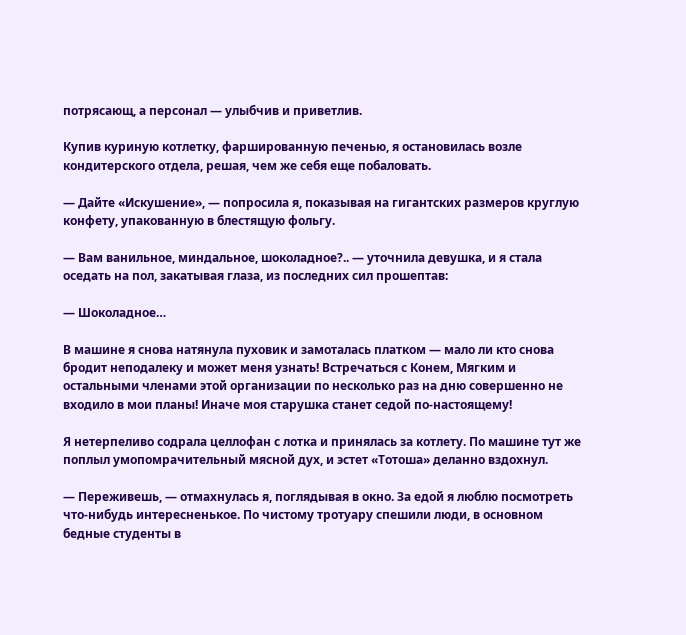потрясающ, а персонал — улыбчив и приветлив.

Купив куриную котлетку, фаршированную печенью, я остановилась возле кондитерского отдела, решая, чем же себя еще побаловать.

— Дайте «Искушение», — попросила я, показывая на гигантских размеров круглую конфету, упакованную в блестящую фольгу.

— Вам ванильное, миндальное, шоколадное?.. — уточнила девушка, и я стала оседать на пол, закатывая глаза, из последних сил прошептав:

— Шоколадное…

В машине я снова натянула пуховик и замоталась платком — мало ли кто снова бродит неподалеку и может меня узнать! Встречаться с Конем, Мягким и остальными членами этой организации по несколько раз на дню совершенно не входило в мои планы! Иначе моя старушка станет седой по-настоящему!

Я нетерпеливо содрала целлофан с лотка и принялась за котлету. По машине тут же поплыл умопомрачительный мясной дух, и эстет «Тотоша» деланно вздохнул.

— Переживешь, — отмахнулась я, поглядывая в окно. За едой я люблю посмотреть что-нибудь интересненькое. По чистому тротуару спешили люди, в основном бедные студенты в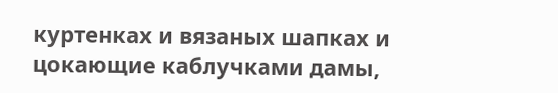куртенках и вязаных шапках и цокающие каблучками дамы,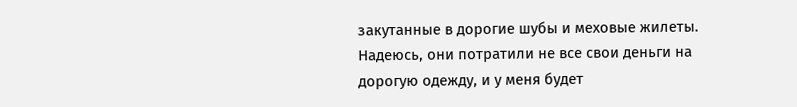закутанные в дорогие шубы и меховые жилеты. Надеюсь, они потратили не все свои деньги на дорогую одежду, и у меня будет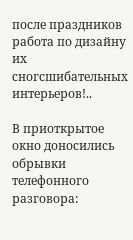после праздников работа по дизайну их сногсшибательных интерьеров!..

В приоткрытое окно доносились обрывки телефонного разговора: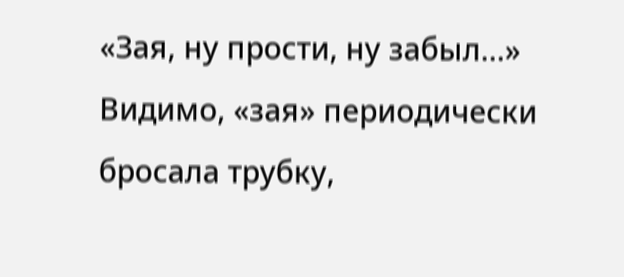«Зая, ну прости, ну забыл…» Видимо, «зая» периодически бросала трубку,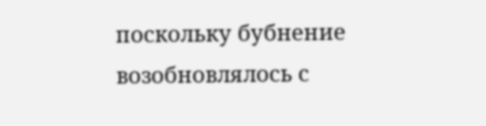поскольку бубнение возобновлялось с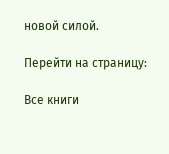новой силой.

Перейти на страницу:

Все книги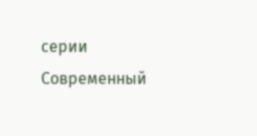серии Современный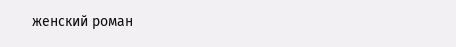женский роман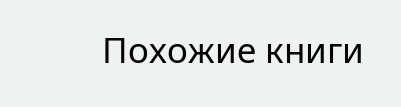Похожие книги